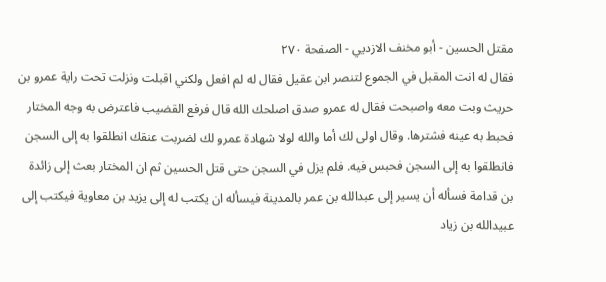مقتل الحسين - أبو مخنف الازديي - الصفحة ٢٧٠
فقال له انت المقبل في الجموع لتنصر ابن عقيل فقال له لم افعل ولكني اقبلت ونزلت تحت راية عمرو بن حريث وبت معه واصبحت فقال له عمرو صدق اصلحك الله قال فرفع القضيب فاعترض به وجه المختار فحبط به عينه فشترها. وقال اولى لك أما والله لولا شهادة عمرو لك لضربت عنقك انطلقوا به إلى السجن فانطلقوا به إلى السجن فحبس فيه. فلم يزل في السجن حتى قتل الحسين ثم ان المختار بعث إلى زائدة بن قدامة فسأله أن يسير إلى عبدالله بن عمر بالمدينة فيسأله ان يكتب له إلى يزيد بن معاوية فيكتب إلى عبيدالله بن زياد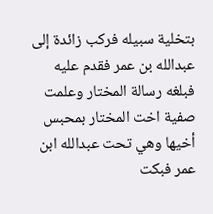بتخلية سبيله فركب زائدة إلى عبدالله بن عمر فقدم عليه فبلغه رسالة المختار وعلمت صفية اخت المختار بمحبس أخيها وهي تحت عبدالله ابن عمر فبكت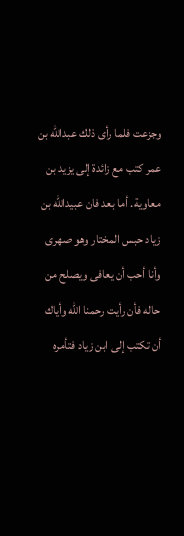وجزعت فلما رأى ذلك عبدالله بن عمر كتب مع زائدة إلى يزيد بن معاوية. أما بعد فان عبيدالله بن زياد حبس المختار وهو صهرى وأنا أحب أن يعافى ويصلح من حاله فأن رأيت رحمنا الله وأياك أن تكتب إلى ابن زياد فتأمره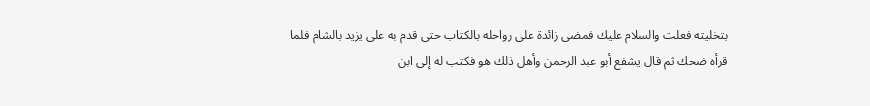بتخليته فعلت والسلام عليك فمضى زائدة على رواحله بالكتاب حتى قدم به على يزيد بالشام فلما قرأه ضحك ثم قال يشفع أبو عبد الرحمن وأهل ذلك هو فكتب له إلى ابن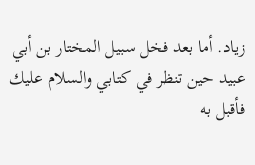زياد. أما بعد فخل سبيل المختار بن أبي عبيد حين تنظر في كتابي والسلام عليك فأقبل به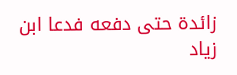زائدة حتى دفعه فدعا ابن زياد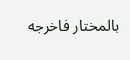بالمختار فاخرجه